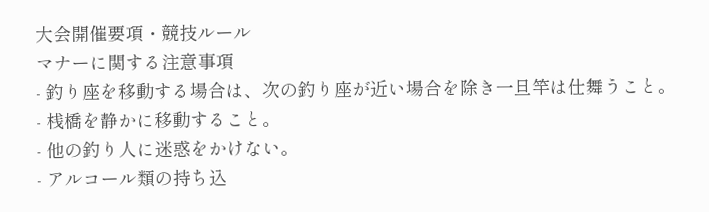大会開催要項・競技ルール
マナーに関する注意事項
- 釣り座を移動する場合は、次の釣り座が近い場合を除き一旦竿は仕舞うこと。
- 桟橋を静かに移動すること。
- 他の釣り人に迷惑をかけない。
- アルコール類の持ち込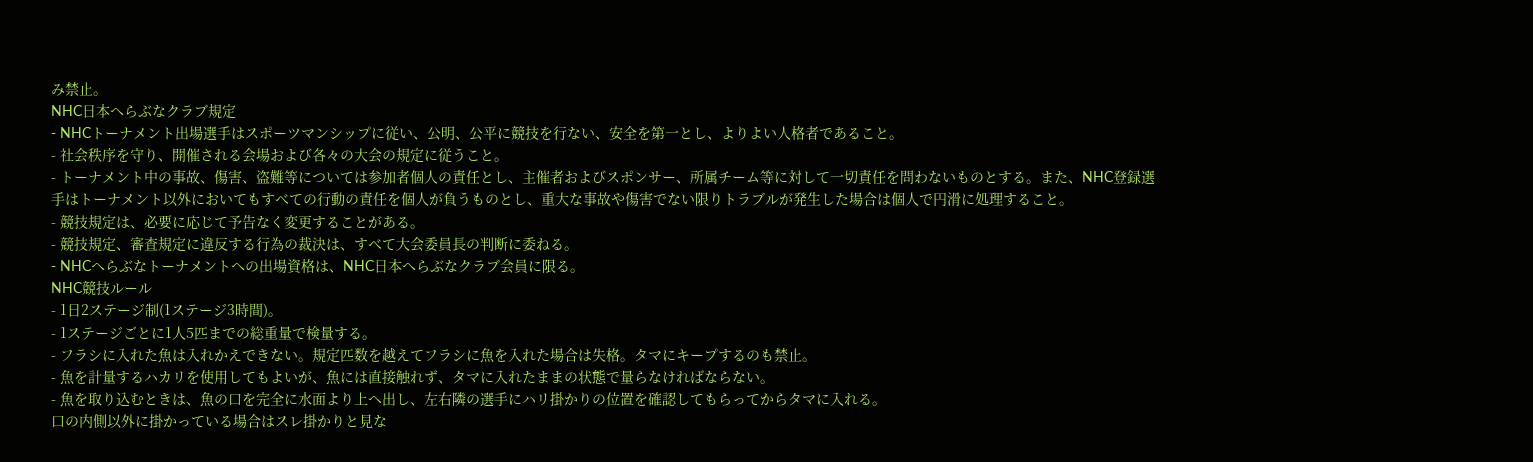み禁止。
NHC日本へらぶなクラブ規定
- NHCトーナメント出場選手はスポーツマンシップに従い、公明、公平に競技を行ない、安全を第一とし、よりよい人格者であること。
- 社会秩序を守り、開催される会場および各々の大会の規定に従うこと。
- トーナメント中の事故、傷害、盗難等については参加者個人の責任とし、主催者およびスポンサー、所属チーム等に対して一切責任を問わないものとする。また、NHC登録選手はトーナメント以外においてもすべての行動の責任を個人が負うものとし、重大な事故や傷害でない限りトラブルが発生した場合は個人で円滑に処理すること。
- 競技規定は、必要に応じて予告なく変更することがある。
- 競技規定、審査規定に違反する行為の裁決は、すべて大会委員長の判断に委ねる。
- NHCへらぶなトーナメントへの出場資格は、NHC日本へらぶなクラブ会員に限る。
NHC競技ルール
- 1日2ステージ制(1ステージ3時間)。
- 1ステージごとに1人5匹までの総重量で検量する。
- フラシに入れた魚は入れかえできない。規定匹数を越えてフラシに魚を入れた場合は失格。タマにキープするのも禁止。
- 魚を計量するハカリを使用してもよいが、魚には直接触れず、タマに入れたままの状態で量らなければならない。
- 魚を取り込むときは、魚の口を完全に水面より上へ出し、左右隣の選手にハリ掛かりの位置を確認してもらってからタマに入れる。
口の内側以外に掛かっている場合はスレ掛かりと見な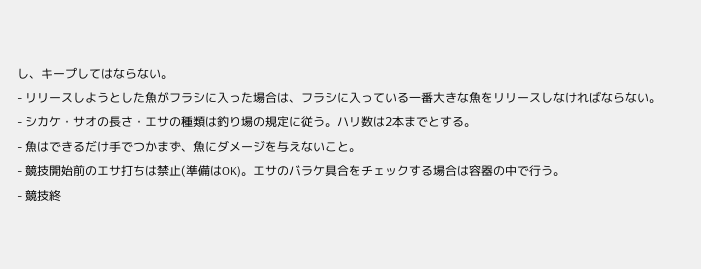し、キープしてはならない。
- リリースしようとした魚がフラシに入った場合は、フラシに入っている一番大きな魚をリリースしなければならない。
- シカケ・サオの長さ・エサの種類は釣り場の規定に従う。ハリ数は2本までとする。
- 魚はできるだけ手でつかまず、魚にダメージを与えないこと。
- 競技開始前のエサ打ちは禁止(準備はOK)。エサのバラケ具合をチェックする場合は容器の中で行う。
- 競技終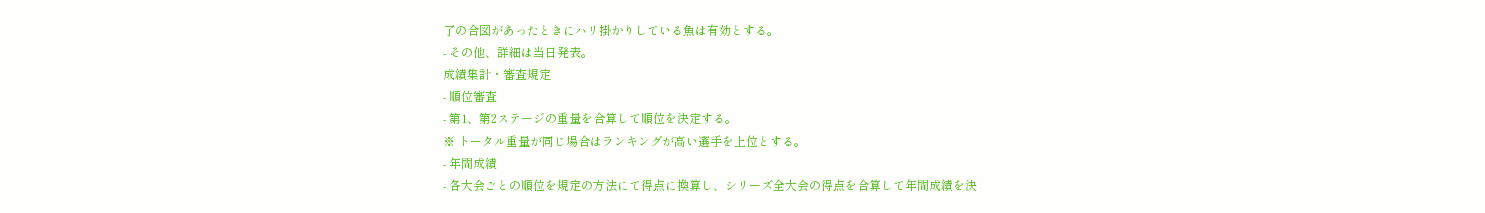了の合図があったときにハリ掛かりしている魚は有効とする。
- その他、詳細は当日発表。
成績集計・審査規定
- 順位審査
- 第1、第2ステージの重量を合算して順位を決定する。
※ トータル重量が同じ場合はランキングが高い選手を上位とする。
- 年間成績
- 各大会ごとの順位を規定の方法にて得点に換算し、シリーズ全大会の得点を合算して年間成績を決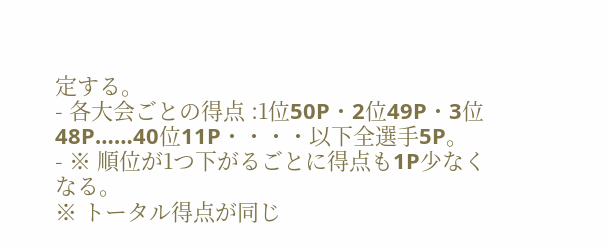定する。
- 各大会ごとの得点 :1位50P・2位49P・3位48P……40位11P・・・・以下全選手5P。
- ※ 順位が1つ下がるごとに得点も1P少なくなる。
※ トータル得点が同じ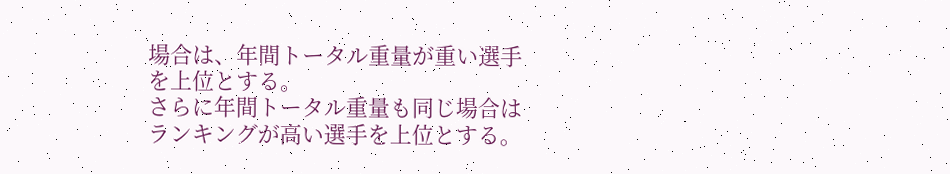場合は、年間トータル重量が重い選手を上位とする。
さらに年間トータル重量も同じ場合はランキングが高い選手を上位とする。